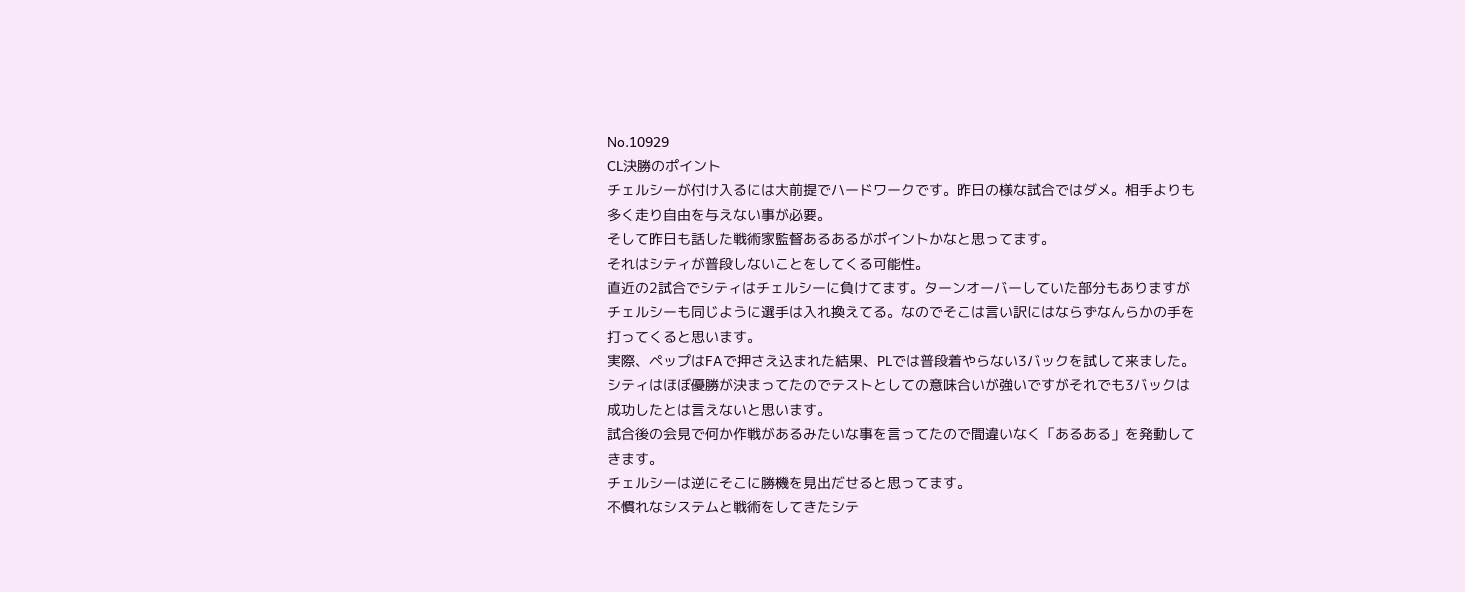No.10929
CL決勝のポイント
チェルシーが付け入るには大前提でハードワークです。昨日の様な試合ではダメ。相手よりも多く走り自由を与えない事が必要。
そして昨日も話した戦術家監督あるあるがポイントかなと思ってます。
それはシティが普段しないことをしてくる可能性。
直近の2試合でシティはチェルシーに負けてます。ターンオーバーしていた部分もありますがチェルシーも同じように選手は入れ換えてる。なのでそこは言い訳にはならずなんらかの手を打ってくると思います。
実際、ペップはFAで押さえ込まれた結果、PLでは普段着やらない3バックを試して来ました。シティはほぼ優勝が決まってたのでテストとしての意味合いが強いですがそれでも3バックは成功したとは言えないと思います。
試合後の会見で何か作戦があるみたいな事を言ってたので間違いなく「あるある」を発動してきます。
チェルシーは逆にそこに勝機を見出だせると思ってます。
不慣れなシステムと戦術をしてきたシテ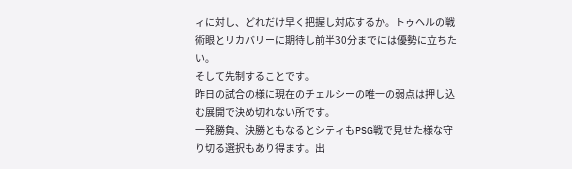ィに対し、どれだけ早く把握し対応するか。トゥヘルの戦術眼とリカバリーに期待し前半30分までには優勢に立ちたい。
そして先制することです。
昨日の試合の様に現在のチェルシーの唯一の弱点は押し込む展開で決め切れない所です。
一発勝負、決勝ともなるとシティもPSG戦で見せた様な守り切る選択もあり得ます。出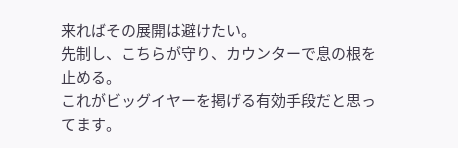来ればその展開は避けたい。
先制し、こちらが守り、カウンターで息の根を止める。
これがビッグイヤーを掲げる有効手段だと思ってます。